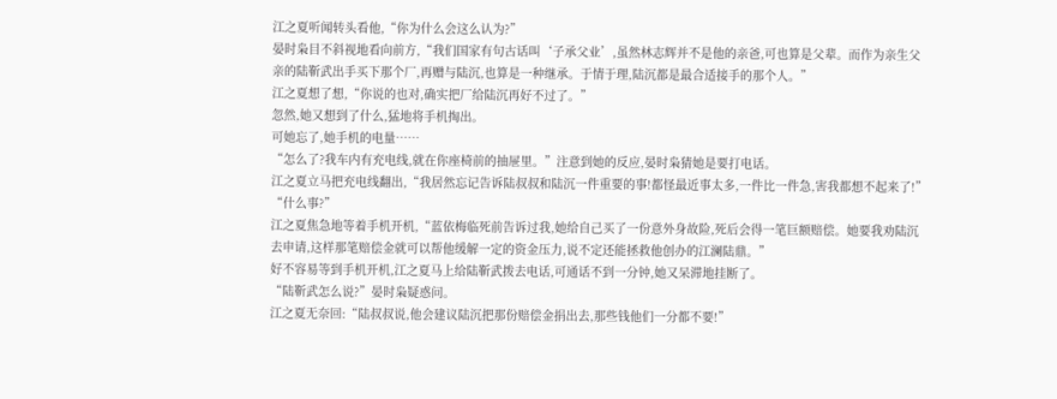江之夏听闻转头看他,“你为什么会这么认为?”
晏时枭目不斜视地看向前方,“我们国家有句古话叫‘子承父业’,虽然林志辉并不是他的亲爸,可也算是父辈。而作为亲生父亲的陆靳武出手买下那个厂,再赠与陆沉,也算是一种继承。于情于理,陆沉都是最合适接手的那个人。”
江之夏想了想,“你说的也对,确实把厂给陆沉再好不过了。”
忽然,她又想到了什么,猛地将手机掏出。
可她忘了,她手机的电量……
“怎么了?我车内有充电线,就在你座椅前的抽屉里。”注意到她的反应,晏时枭猜她是要打电话。
江之夏立马把充电线翻出,“我居然忘记告诉陆叔叔和陆沉一件重要的事!都怪最近事太多,一件比一件急,害我都想不起来了!”
“什么事?”
江之夏焦急地等着手机开机,“蓝依梅临死前告诉过我,她给自己买了一份意外身故险,死后会得一笔巨额赔偿。她要我劝陆沉去申请,这样那笔赔偿金就可以帮他缓解一定的资金压力,说不定还能拯救他创办的江澜陆鼎。”
好不容易等到手机开机,江之夏马上给陆靳武拨去电话,可通话不到一分钟,她又呆滞地挂断了。
“陆靳武怎么说?”晏时枭疑惑问。
江之夏无奈回:“陆叔叔说,他会建议陆沉把那份赔偿金捐出去,那些钱他们一分都不要!”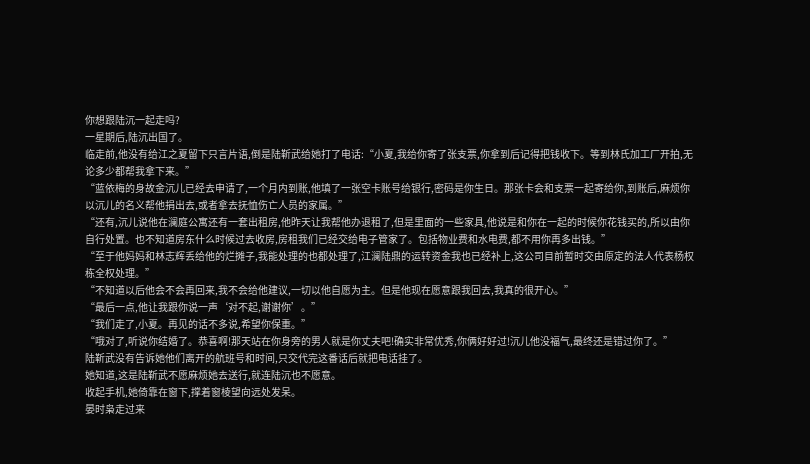你想跟陆沉一起走吗?
一星期后,陆沉出国了。
临走前,他没有给江之夏留下只言片语,倒是陆靳武给她打了电话:“小夏,我给你寄了张支票,你拿到后记得把钱收下。等到林氏加工厂开拍,无论多少都帮我拿下来。”
“蓝依梅的身故金沉儿已经去申请了,一个月内到账,他填了一张空卡账号给银行,密码是你生日。那张卡会和支票一起寄给你,到账后,麻烦你以沉儿的名义帮他捐出去,或者拿去抚恤伤亡人员的家属。”
“还有,沉儿说他在澜庭公寓还有一套出租房,他昨天让我帮他办退租了,但是里面的一些家具,他说是和你在一起的时候你花钱买的,所以由你自行处置。也不知道房东什么时候过去收房,房租我们已经交给电子管家了。包括物业费和水电费,都不用你再多出钱。”
“至于他妈妈和林志辉丢给他的烂摊子,我能处理的也都处理了,江澜陆鼎的运转资金我也已经补上,这公司目前暂时交由原定的法人代表杨权栋全权处理。”
“不知道以后他会不会再回来,我不会给他建议,一切以他自愿为主。但是他现在愿意跟我回去,我真的很开心。”
“最后一点,他让我跟你说一声‘对不起,谢谢你’。”
“我们走了,小夏。再见的话不多说,希望你保重。”
“哦对了,听说你结婚了。恭喜啊!那天站在你身旁的男人就是你丈夫吧!确实非常优秀,你俩好好过!沉儿他没福气,最终还是错过你了。”
陆靳武没有告诉她他们离开的航班号和时间,只交代完这番话后就把电话挂了。
她知道,这是陆靳武不愿麻烦她去送行,就连陆沉也不愿意。
收起手机,她倚靠在窗下,撑着窗棱望向远处发呆。
晏时枭走过来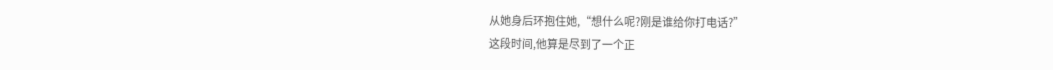从她身后环抱住她,“想什么呢?刚是谁给你打电话?”
这段时间,他算是尽到了一个正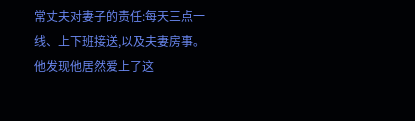常丈夫对妻子的责任:每天三点一线、上下班接送,以及夫妻房事。
他发现他居然爱上了这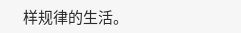样规律的生活。